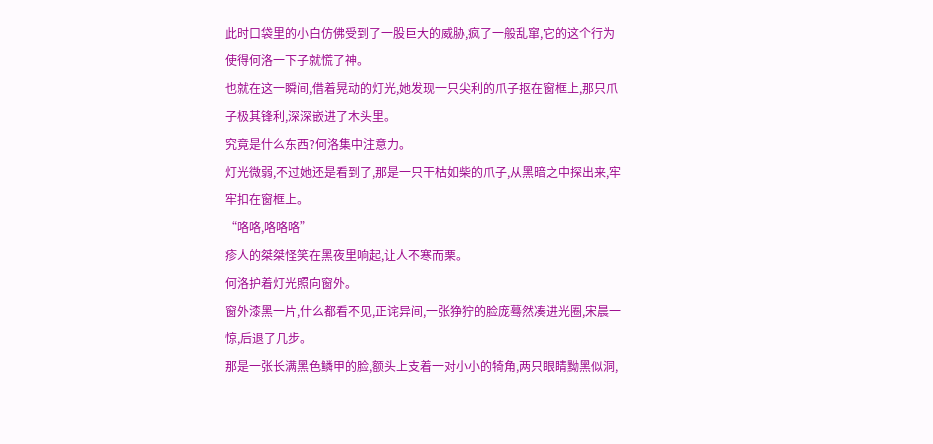此时口袋里的小白仿佛受到了一股巨大的威胁,疯了一般乱窜,它的这个行为使得何洛一下子就慌了神。
也就在这一瞬间,借着晃动的灯光,她发现一只尖利的爪子抠在窗框上,那只爪子极其锋利,深深嵌进了木头里。
究竟是什么东西?何洛集中注意力。
灯光微弱,不过她还是看到了,那是一只干枯如柴的爪子,从黑暗之中探出来,牢牢扣在窗框上。
“咯咯,咯咯咯”
疹人的桀桀怪笑在黑夜里响起,让人不寒而栗。
何洛护着灯光照向窗外。
窗外漆黑一片,什么都看不见,正诧异间,一张狰狞的脸庞蓦然凑进光圈,宋晨一惊,后退了几步。
那是一张长满黑色鳞甲的脸,额头上支着一对小小的犄角,两只眼睛黝黑似洞,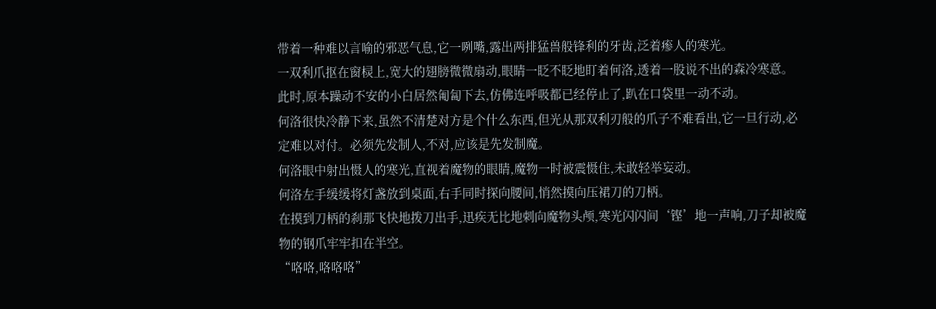带着一种难以言喻的邪恶气息,它一咧嘴,露出两排猛兽般锋利的牙齿,泛着瘆人的寒光。
一双利爪抠在窗棂上,宽大的翅膀微微扇动,眼睛一眨不眨地盯着何洛,透着一股说不出的森冷寒意。
此时,原本躁动不安的小白居然匍匐下去,仿佛连呼吸都已经停止了,趴在口袋里一动不动。
何洛很快冷静下来,虽然不清楚对方是个什么东西,但光从那双利刃般的爪子不难看出,它一旦行动,必定难以对付。必须先发制人,不对,应该是先发制魔。
何洛眼中射出慑人的寒光,直视着魔物的眼睛,魔物一时被震慑住,未敢轻举妄动。
何洛左手缓缓将灯盏放到桌面,右手同时探向腰间,悄然摸向压裙刀的刀柄。
在摸到刀柄的刹那飞快地拨刀出手,迅疾无比地刺向魔物头颅,寒光闪闪间‘铿’地一声响,刀子却被魔物的钢爪牢牢扣在半空。
“咯咯,咯咯咯”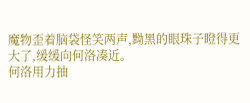魔物歪着脑袋怪笑两声,黝黑的眼珠子瞪得更大了,缓缓向何洛凑近。
何洛用力抽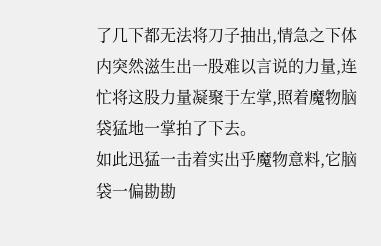了几下都无法将刀子抽出,情急之下体内突然滋生出一股难以言说的力量,连忙将这股力量凝聚于左掌,照着魔物脑袋猛地一掌拍了下去。
如此迅猛一击着实出乎魔物意料,它脑袋一偏勘勘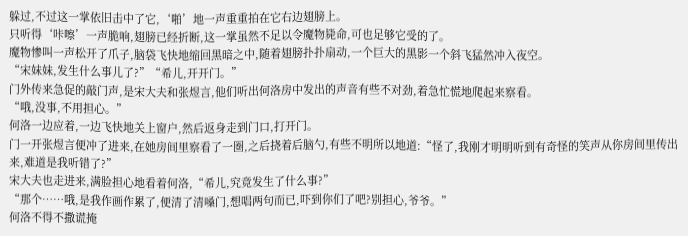躲过,不过这一掌依旧击中了它,‘啪’地一声重重拍在它右边翅膀上。
只听得‘咔嚓’一声脆响,翅膀已经折断,这一掌虽然不足以令魔物毙命,可也足够它受的了。
魔物惨叫一声松开了爪子,脑袋飞快地缩回黑暗之中,随着翅膀扑扑扇动,一个巨大的黑影一个斜飞猛然冲入夜空。
“宋妹妹,发生什么事儿了?”“希儿,开开门。”
门外传来急促的敲门声,是宋大夫和张煜言,他们听出何洛房中发出的声音有些不对劲,着急忙慌地爬起来察看。
“哦,没事,不用担心。”
何洛一边应着,一边飞快地关上窗户,然后返身走到门口,打开门。
门一开张煜言便冲了进来,在她房间里察看了一圏,之后挠着后脑勺,有些不明所以地道:“怪了,我刚才明明听到有奇怪的笑声从你房间里传出来,难道是我听错了?”
宋大夫也走进来,满脸担心地看着何洛,“希儿,究竟发生了什么事?”
“那个……哦,是我作画作累了,便清了清嗓门,想唱两句而已,吓到你们了吧?别担心,爷爷。”
何洛不得不撒谎掩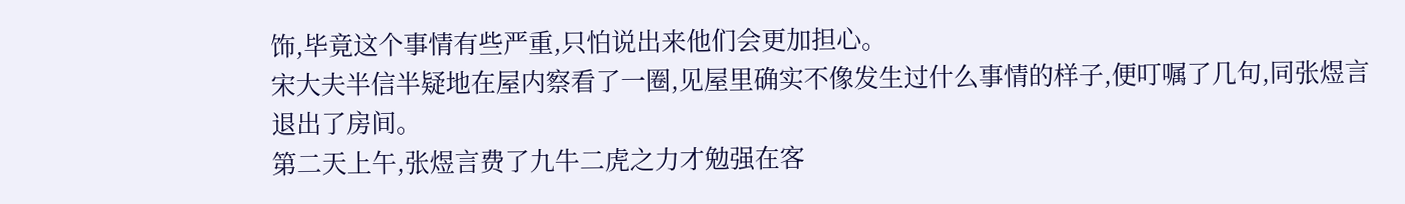饰,毕竟这个事情有些严重,只怕说出来他们会更加担心。
宋大夫半信半疑地在屋内察看了一圈,见屋里确实不像发生过什么事情的样子,便叮嘱了几句,同张煜言退出了房间。
第二天上午,张煜言费了九牛二虎之力才勉强在客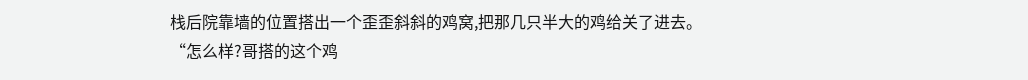栈后院靠墙的位置搭出一个歪歪斜斜的鸡窝,把那几只半大的鸡给关了进去。
“怎么样?哥搭的这个鸡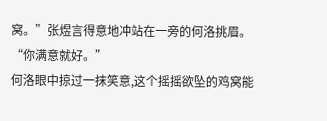窝。”张煜言得意地冲站在一旁的何洛挑眉。
“你满意就好。”
何洛眼中掠过一抹笑意,这个摇摇欲坠的鸡窝能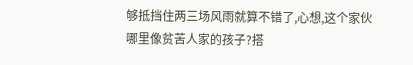够抵挡住两三场风雨就算不错了,心想,这个家伙哪里像贫苦人家的孩子?搭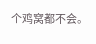个鸡窝都不会。